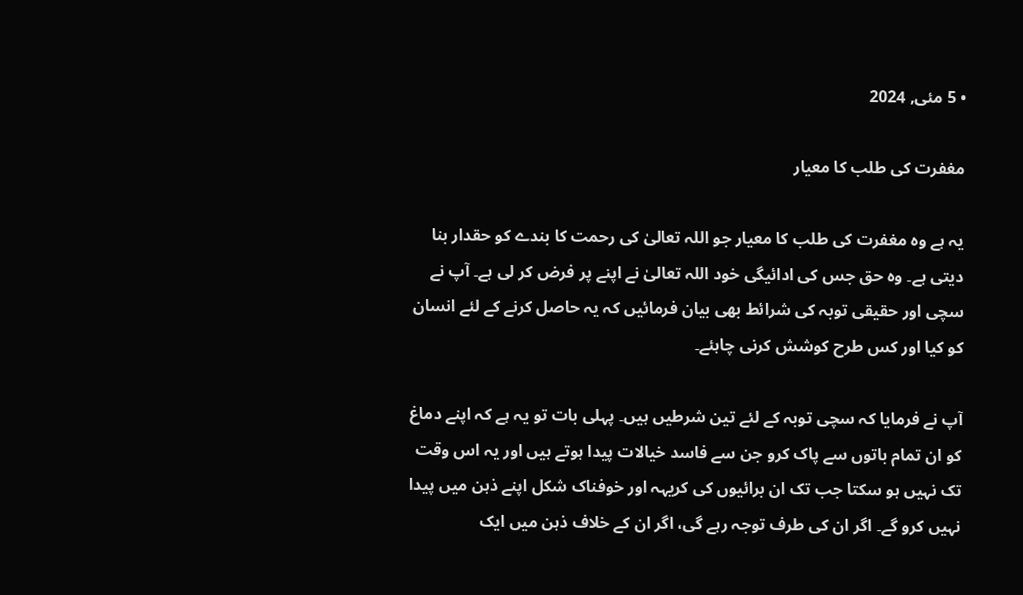• 5 مئی, 2024

مغفرت کی طلب کا معیار

یہ ہے وہ مغفرت کی طلب کا معیار جو اللہ تعالیٰ کی رحمت کا بندے کو حقدار بنا دیتی ہے۔ وہ حق جس کی ادائیگی خود اللہ تعالیٰ نے اپنے پر فرض کر لی ہے۔ آپ نے سچی اور حقیقی توبہ کی شرائط بھی بیان فرمائیں کہ یہ حاصل کرنے کے لئے انسان کو کیا اور کس طرح کوشش کرنی چاہئے۔

آپ نے فرمایا کہ سچی توبہ کے لئے تین شرطیں ہیں۔ پہلی بات تو یہ ہے کہ اپنے دماغ کو ان تمام باتوں سے پاک کرو جن سے فاسد خیالات پیدا ہوتے ہیں اور یہ اس وقت تک نہیں ہو سکتا جب تک ان برائیوں کی کریہہ اور خوفناک شکل اپنے ذہن میں پیدا نہیں کرو گے۔ اگر ان کی طرف توجہ رہے گی، اگر ان کے خلاف ذہن میں ایک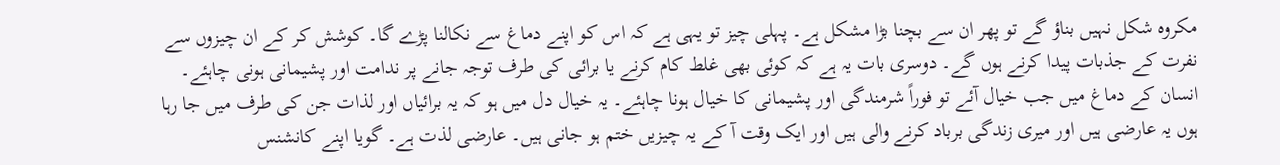مکروہ شکل نہیں بناؤ گے تو پھر ان سے بچنا بڑا مشکل ہے۔ پہلی چیز تو یہی ہے کہ اس کو اپنے دماغ سے نکالنا پڑے گا۔ کوشش کر کے ان چیزوں سے نفرت کے جذبات پیدا کرنے ہوں گے۔ دوسری بات یہ ہے کہ کوئی بھی غلط کام کرنے یا برائی کی طرف توجہ جانے پر ندامت اور پشیمانی ہونی چاہئے۔ انسان کے دماغ میں جب خیال آئے تو فوراً شرمندگی اور پشیمانی کا خیال ہونا چاہئے۔ یہ خیال دل میں ہو کہ یہ برائیاں اور لذات جن کی طرف میں جا رہا ہوں یہ عارضی ہیں اور میری زندگی برباد کرنے والی ہیں اور ایک وقت آ کے یہ چیزیں ختم ہو جانی ہیں۔ عارضی لذت ہے۔ گویا اپنے کانشنس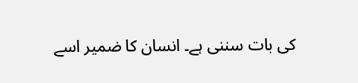کی بات سننی ہے۔ انسان کا ضمیر اسے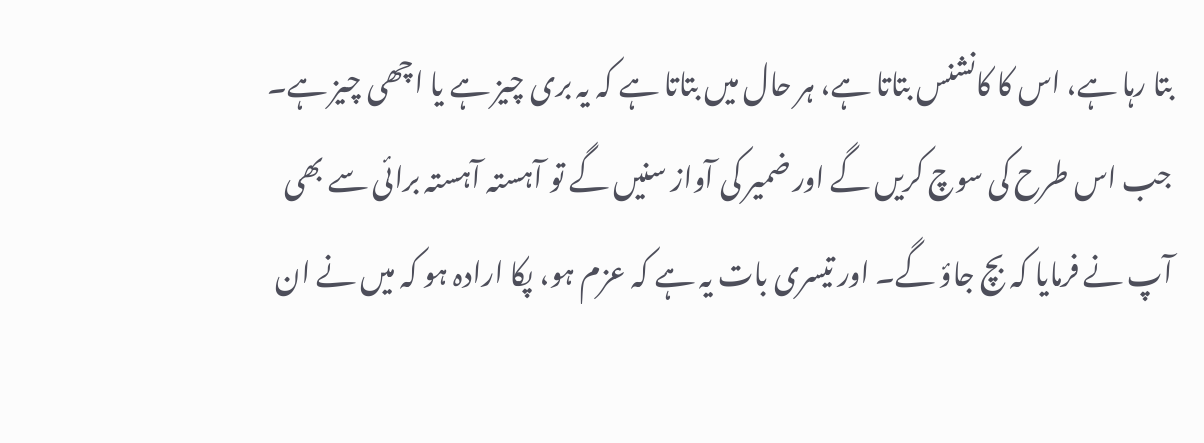بتا رہا ہے، اس کا کانشنس بتاتا ہے، ہر حال میں بتاتا ہے کہ یہ بری چیز ہے یا اچھی چیز ہے۔ جب اس طرح کی سوچ کریں گے اور ضمیر کی آواز سنیں گے تو آہستہ آہستہ برائی سے بھی آپ نے فرمایا کہ بچ جاؤ گے۔ اور تیسری بات یہ ہے کہ عزم ہو، پکا ارادہ ہو کہ میں نے ان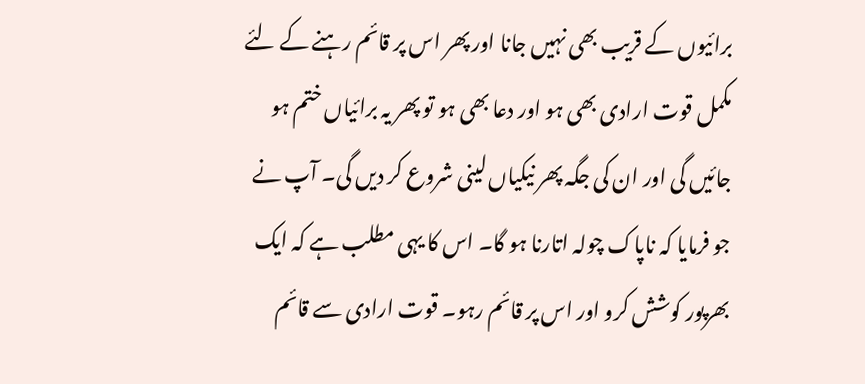برائیوں کے قریب بھی نہیں جانا اور پھر اس پر قائم رہنے کے لئے مکمل قوت ارادی بھی ہو اور دعا بھی ہو تو پھر یہ برائیاں ختم ہو جائیں گی اور ان کی جگہ پھر نیکیاں لینی شروع کر دیں گی۔ آپ نے جو فرمایا کہ ناپاک چولہ اتارنا ہو گا۔ اس کا یہی مطلب ہے کہ ایک بھرپور کوشش کرو اور اس پر قائم رہو۔ قوت ارادی سے قائم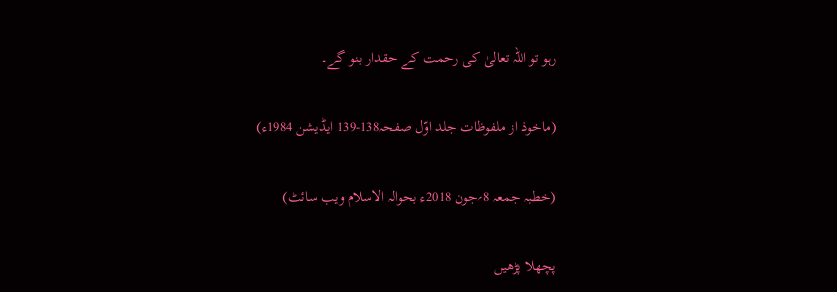رہو تو اللہ تعالیٰ کی رحمت کے حقدار بنو گے۔

(ماخوذ از ملفوظات جلد اوّل صفحہ138-139 ایڈیشن 1984ء)

(خطبہ جمعہ 8؍جون 2018ء بحوالہ الاسلام ویب سائٹ)

پچھلا پڑھیں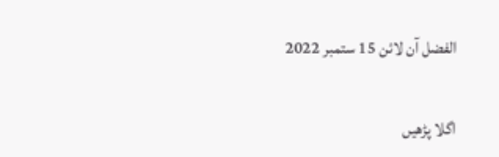الفضل آن لائن 15 ستمبر 2022

اگلا پڑھیں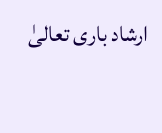ارشاد باری تعالیٰ